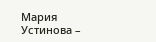Мария Устинова –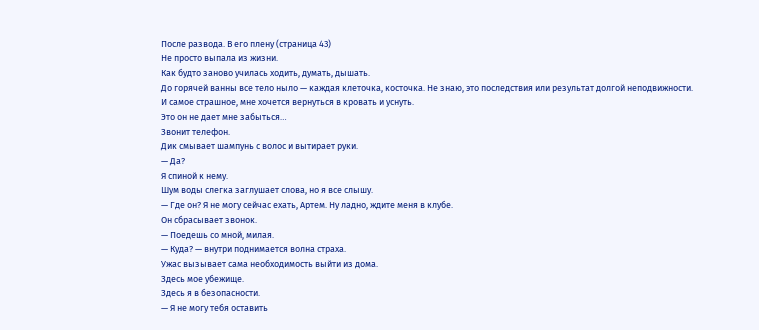После развода. В его плену (страница 43)
Не просто выпала из жизни.
Как будто заново училась ходить, думать, дышать.
До горячей ванны все тело ныло — каждая клеточка, косточка. Не знаю, это последствия или результат долгой неподвижности.
И самое страшное, мне хочется вернуться в кровать и уснуть.
Это он не дает мне забыться…
Звонит телефон.
Дик смывает шампунь с волос и вытирает руки.
— Да?
Я спиной к нему.
Шум воды слегка заглушает слова, но я все слышу.
— Где он? Я не могу сейчас ехать, Артем. Ну ладно, ждите меня в клубе.
Он сбрасывает звонок.
— Поедешь со мной, милая.
— Куда? — внутри поднимается волна страха.
Ужас вызывает сама необходимость выйти из дома.
Здесь мое убежище.
Здесь я в безопасности.
— Я не могу тебя оставить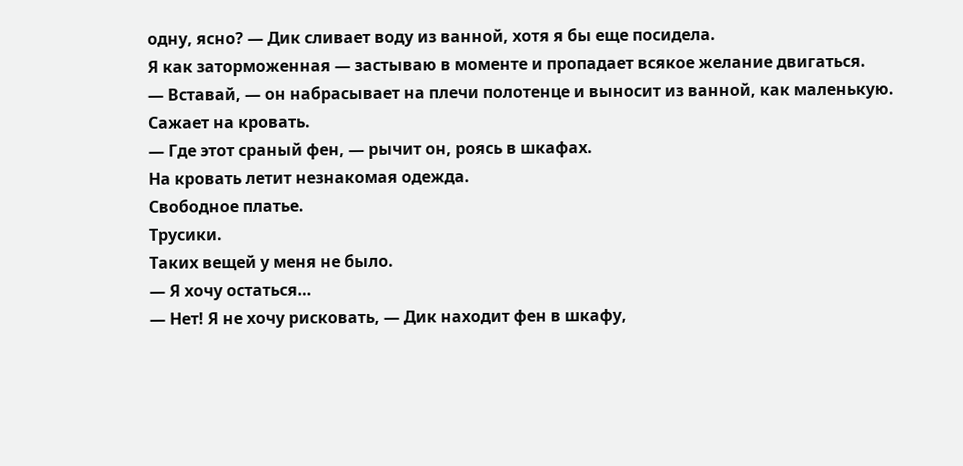одну, ясно? — Дик сливает воду из ванной, хотя я бы еще посидела.
Я как заторможенная — застываю в моменте и пропадает всякое желание двигаться.
— Вставай, — он набрасывает на плечи полотенце и выносит из ванной, как маленькую.
Сажает на кровать.
— Где этот сраный фен, — рычит он, роясь в шкафах.
На кровать летит незнакомая одежда.
Свободное платье.
Трусики.
Таких вещей у меня не было.
— Я хочу остаться…
— Нет! Я не хочу рисковать, — Дик находит фен в шкафу,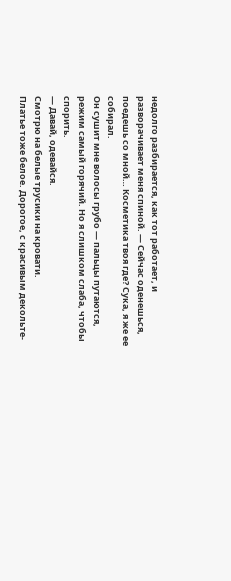недолго разбирается, как тот работает, и разворачивает меня спиной. — Сейчас оденешься, поедешь со мной… Косметика твоя где? Сука, я же ее собирал.
Он сушит мне волосы грубо — пальцы путаются, режим самый горячий. Но я слишком слаба, чтобы спорить.
— Давай, одевайся.
Смотрю на белые трусики на кровати.
Платье тоже белое. Дорогое, с красивым декольте-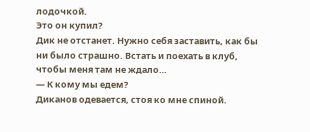лодочкой.
Это он купил?
Дик не отстанет. Нужно себя заставить, как бы ни было страшно. Встать и поехать в клуб, чтобы меня там не ждало…
— К кому мы едем?
Диканов одевается, стоя ко мне спиной.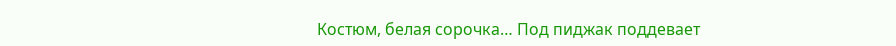Костюм, белая сорочка… Под пиджак поддевает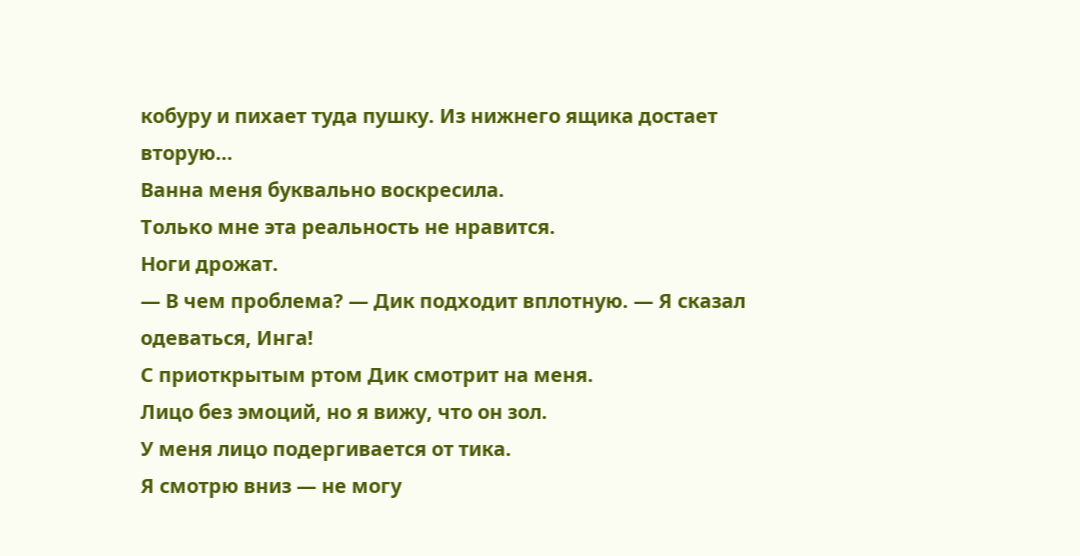кобуру и пихает туда пушку. Из нижнего ящика достает вторую…
Ванна меня буквально воскресила.
Только мне эта реальность не нравится.
Ноги дрожат.
— В чем проблема? — Дик подходит вплотную. — Я сказал одеваться, Инга!
С приоткрытым ртом Дик смотрит на меня.
Лицо без эмоций, но я вижу, что он зол.
У меня лицо подергивается от тика.
Я смотрю вниз — не могу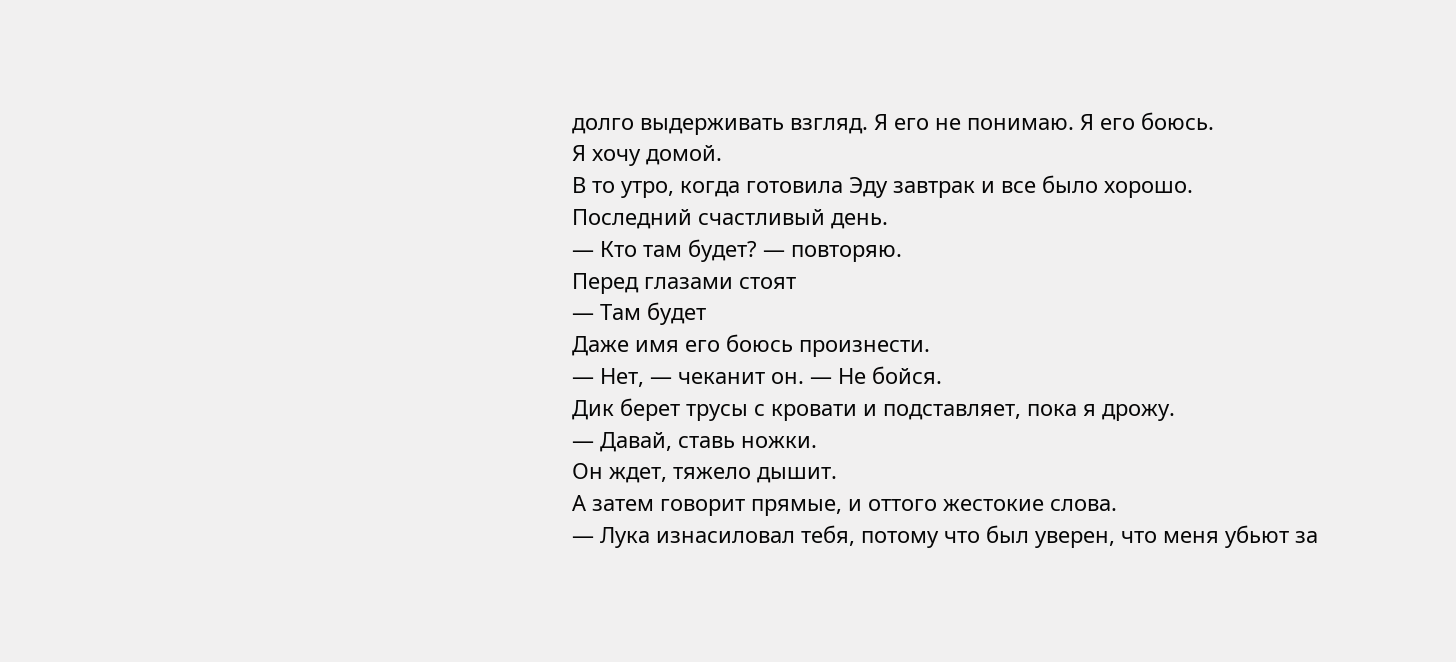долго выдерживать взгляд. Я его не понимаю. Я его боюсь.
Я хочу домой.
В то утро, когда готовила Эду завтрак и все было хорошо.
Последний счастливый день.
— Кто там будет? — повторяю.
Перед глазами стоят
— Там будет
Даже имя его боюсь произнести.
— Нет, — чеканит он. — Не бойся.
Дик берет трусы с кровати и подставляет, пока я дрожу.
— Давай, ставь ножки.
Он ждет, тяжело дышит.
А затем говорит прямые, и оттого жестокие слова.
— Лука изнасиловал тебя, потому что был уверен, что меня убьют за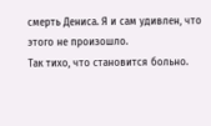смерть Дениса. Я и сам удивлен, что этого не произошло.
Так тихо, что становится больно.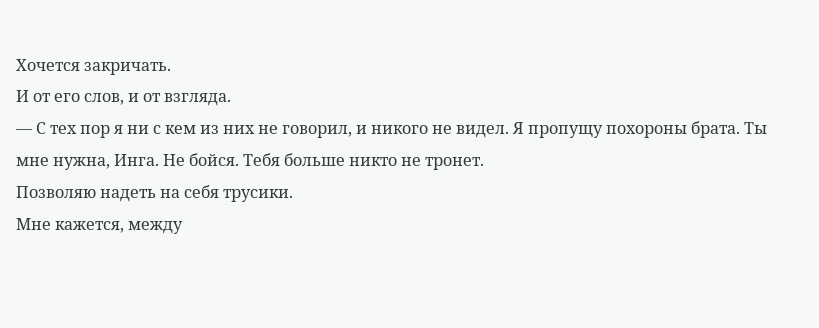Хочется закричать.
И от его слов, и от взгляда.
— С тех пор я ни с кем из них не говорил, и никого не видел. Я пропущу похороны брата. Ты мне нужна, Инга. Не бойся. Тебя больше никто не тронет.
Позволяю надеть на себя трусики.
Мне кажется, между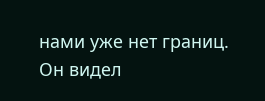нами уже нет границ.
Он видел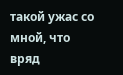такой ужас со мной, что вряд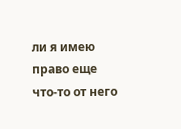ли я имею право еще что-то от него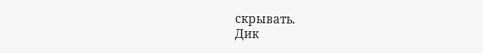скрывать.
Дик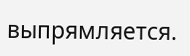выпрямляется.